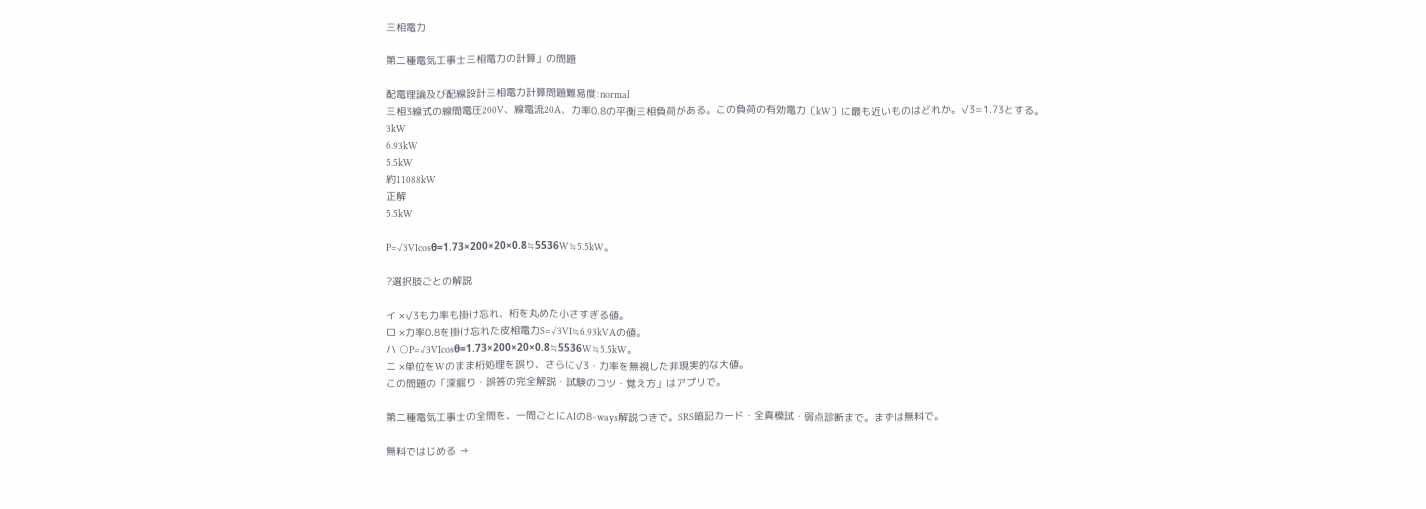三相電力

第二種電気工事士三相電力の計算」の問題

配電理論及び配線設計三相電力計算問題難易度:normal
三相3線式の線間電圧200V、線電流20A、力率0.8の平衡三相負荷がある。この負荷の有効電力〔kW〕に最も近いものはどれか。√3=1.73とする。
3kW
6.93kW
5.5kW
約11088kW
正解
5.5kW

P=√3VIcosθ=1.73×200×20×0.8≒5536W≒5.5kW。

?選択肢ごとの解説

イ ×√3も力率も掛け忘れ、桁を丸めた小さすぎる値。
ロ ×力率0.8を掛け忘れた皮相電力S=√3VI≒6.93kVAの値。
ハ ○P=√3VIcosθ=1.73×200×20×0.8≒5536W≒5.5kW。
ニ ×単位をWのまま桁処理を誤り、さらに√3・力率を無視した非現実的な大値。
この問題の「深掘り・誤答の完全解説・試験のコツ・覚え方」はアプリで。

第二種電気工事士の全問を、一問ごとにAIの8-ways解説つきで。SRS暗記カード・全真模試・弱点診断まで。まずは無料で。

無料ではじめる →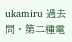ukamiru 過去問 · 第二種電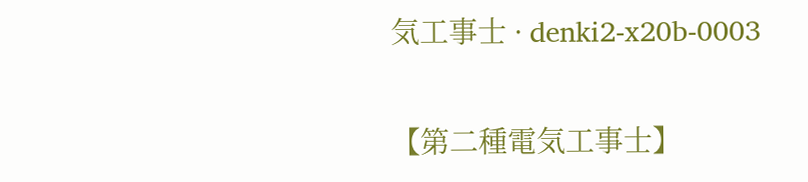気工事士 · denki2-x20b-0003

【第二種電気工事士】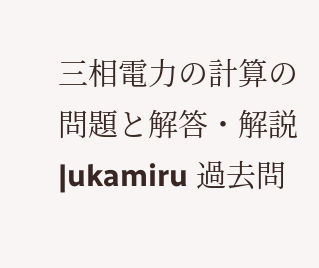三相電力の計算の問題と解答・解説|ukamiru 過去問